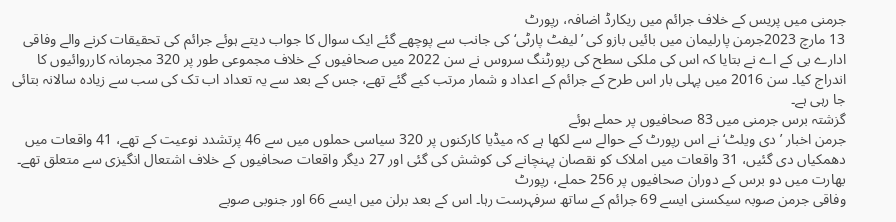جرمنی میں پریس کے خلاف جرائم میں ریکارڈ اضافہ، رپورٹ
13 مارچ 2023جرمن پارلیمان میں بائیں بازو کی ’لیفٹ پارٹی‘ کی جانب سے پوچھے گئے ایک سوال کا جواب دیتے ہوئے جرائم کی تحقیقات کرنے والے وفاقی ادارے بی کے اے نے بتایا کہ اس کی ملکی سطح کی رپورٹنگ سروس نے سن 2022 میں صحافیوں کے خلاف مجموعی طور پر 320 مجرمانہ کارروائیوں کا اندراج کیا۔ سن 2016 میں پہلی بار اس طرح کے جرائم کے اعداد و شمار مرتب کیے گئے تھے، جس کے بعد سے یہ تعداد اب تک کی سب سے زیادہ سالانہ بتائی جا رہی ہے۔
گزشتہ برس جرمنی میں 83 صحافیوں پر حملے ہوئے
جرمن اخبار ’دی ویلٹ‘ نے اس رپورٹ کے حوالے سے لکھا ہے کہ میڈیا کارکنوں پر 320 سیاسی حملوں میں سے 46 پرتشدد نوعیت کے تھے، 41 واقعات میں دھمکیاں دی گئیں، 31 واقعات میں املاک کو نقصان پہنچانے کی کوشش کی گئی اور 27 دیگر واقعات صحافیوں کے خلاف اشتعال انگیزی سے متعلق تھے۔
بھارت میں دو برس کے دوران صحافیوں پر 256 حملے، رپورٹ
وفاقی جرمن صوبہ سیکسنی ایسے 69 جرائم کے ساتھ سرفہرست رہا۔ اس کے بعد برلن میں ایسے 66 اور جنوبی صوبے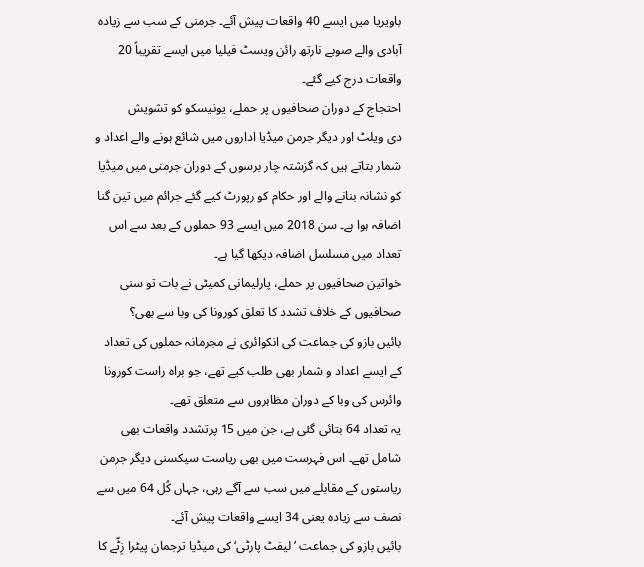باویریا میں ایسے 40 واقعات پیش آئے۔ جرمنی کے سب سے زیادہ آبادی والے صوبے نارتھ رائن ویسٹ فیلیا میں ایسے تقریباً 20 واقعات درج کیے گئے۔
احتجاج کے دوران صحافیوں پر حملے، یونیسکو کو تشویش
دی ویلٹ اور دیگر جرمن میڈیا اداروں میں شائع ہونے والے اعداد و شمار بتاتے ہیں کہ گزشتہ چار برسوں کے دوران جرمنی میں میڈیا کو نشانہ بنانے والے اور حکام کو رپورٹ کیے گئے جرائم میں تین گنا اضافہ ہوا ہے۔ سن 2018 میں ایسے 93 حملوں کے بعد سے اس تعداد میں مسلسل اضافہ دیکھا گیا ہے۔
خواتین صحافیوں پر حملے، پارلیمانی کمیٹی نے بات تو سنی
صحافیوں کے خلاف تشدد کا تعلق کورونا کی وبا سے بھی؟
بائیں بازو کی جماعت کی انکوائری نے مجرمانہ حملوں کی تعداد کے ایسے اعداد و شمار بھی طلب کیے تھے، جو براہ راست کورونا وائرس کی وبا کے دوران مظاہروں سے متعلق تھے۔
یہ تعداد 64 بتائی گئی ہے، جن میں 15 پرتشدد واقعات بھی شامل تھے۔ اس فہرست میں بھی ریاست سیکسنی دیگر جرمن ریاستوں کے مقابلے میں سب سے آگے رہی، جہاں کُل 64 میں سے نصف سے زیادہ یعنی 34 ایسے واقعات پیش آئے۔
بائیں بازو کی جماعت ’لیفٹ پارٹی‘ کی میڈیا ترجمان پیٹرا زِٹّے کا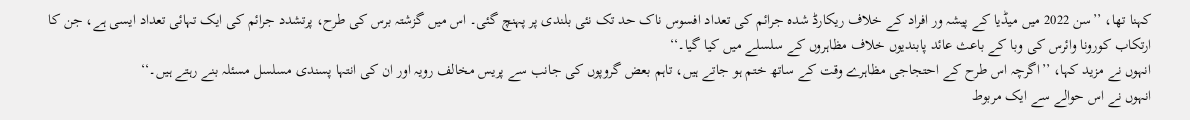کہنا تھا، ’’سن 2022 میں میڈیا کے پیشہ ور افراد کے خلاف ریکارڈ شدہ جرائم کی تعداد افسوس ناک حد تک نئی بلندی پر پہنچ گئی۔ اس میں گزشتہ برس کی طرح، پرتشدد جرائم کی ایک تہائی تعداد ایسی ہے، جن کا ارتکاب کورونا وائرس کی وبا کے باعث عائد پابندیوں خلاف مظاہروں کے سلسلے میں کیا گیا۔‘‘
انہوں نے مزید کہا، ’’اگرچہ اس طرح کے احتجاجی مظاہرے وقت کے ساتھ ختم ہو جاتے ہیں، تاہم بعض گروپوں کی جانب سے پریس مخالف رویہ اور ان کی انتہا پسندی مسلسل مسئلہ بنے رہتے ہیں۔‘‘
انہوں نے اس حوالے سے ایک مربوط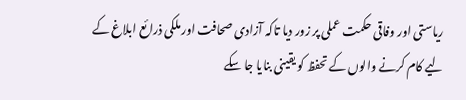ریاستی اور وفاقی حکمت عملی پر زور دیا تاکہ آزادی صحافت اور ملکی ذرائع ابلاغ کے لیے کام کرنے والوں کے تحفظ کو یقینی بنایا جا سکے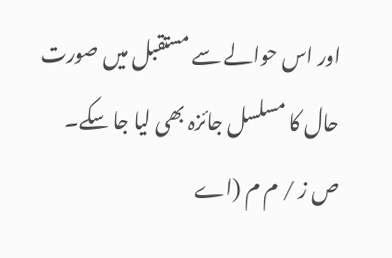اور اس حوالے سے مستقبل میں صورت حال کا مسلسل جائزہ بھی لیا جا سکے۔
ص ز / م م (اے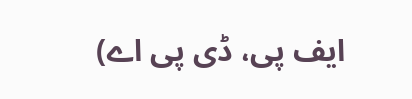ایف پی، ڈی پی اے)